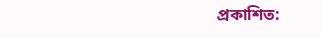প্রকাশিত: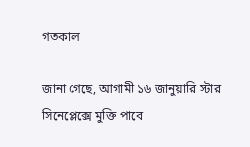গতকাল

জানা গেছে, আগামী ১৬ জানুয়ারি স্টার সিনেপ্লেক্সে মুক্তি পাবে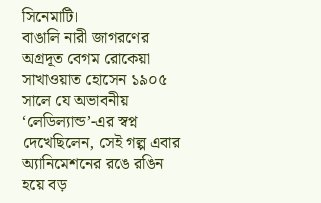সিনেমাটি।
বাঙালি নারী জাগরণের অগ্রদূত বেগম রোকেয়া সাখাওয়াত হোসেন ১৯০৫ সালে যে অভাবনীয় ‘লেডিল্যান্ড’-এর স্বপ্ন দেখেছিলেন, সেই গল্প এবার অ্যানিমেশনের রঙে রঙিন হয়ে বড়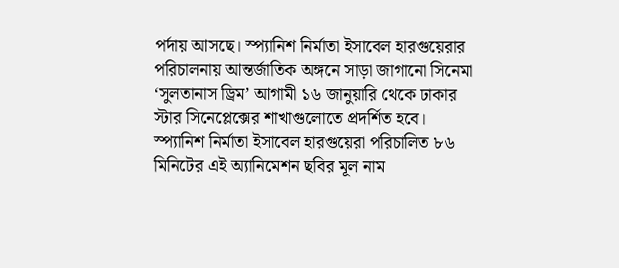পর্দায় আসছে। স্প্যানিশ নির্মাতা ইসাবেল হারগুয়েরার পরিচালনায় আন্তর্জাতিক অঙ্গনে সাড়া জাগানো সিনেমা ‘সুলতানাস ড্রিম’ আগামী ১৬ জানুয়ারি থেকে ঢাকার স্টার সিনেপ্লেক্সের শাখাগুলোতে প্রদর্শিত হবে।
স্প্যানিশ নির্মাতা ইসাবেল হারগুয়েরা পরিচালিত ৮৬ মিনিটের এই অ্যানিমেশন ছবির মূল নাম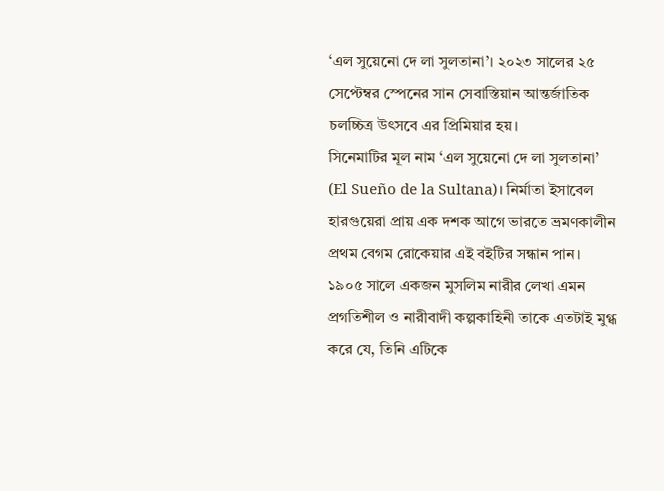‘এল সুয়েনো দে লা সুলতানা’। ২০২৩ সালের ২৫ সেপ্টেম্বর স্পেনের সান সেবাস্তিয়ান আন্তর্জাতিক চলচ্চিত্র উৎসবে এর প্রিমিয়ার হয়।
সিনেমাটির মূল নাম ‘এল সুয়েনো দে লা সুলতানা’ (El Sueño de la Sultana)। নির্মাতা ইসাবেল হারগুয়েরা প্রায় এক দশক আগে ভারতে ভ্রমণকালীন প্রথম বেগম রোকেয়ার এই বইটির সন্ধান পান। ১৯০৫ সালে একজন মুসলিম নারীর লেখা এমন প্রগতিশীল ও নারীবাদী কল্পকাহিনী তাকে এতটাই মুগ্ধ করে যে, তিনি এটিকে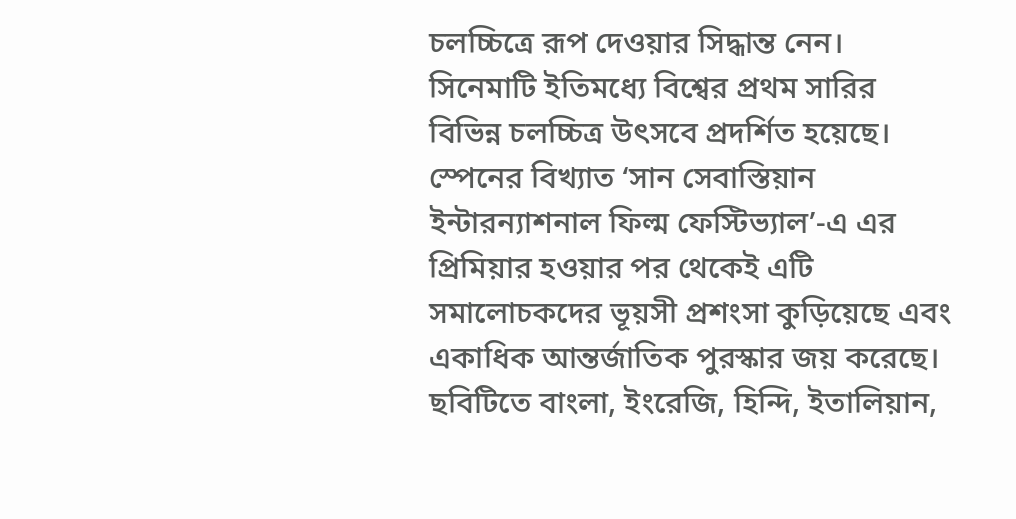চলচ্চিত্রে রূপ দেওয়ার সিদ্ধান্ত নেন।
সিনেমাটি ইতিমধ্যে বিশ্বের প্রথম সারির বিভিন্ন চলচ্চিত্র উৎসবে প্রদর্শিত হয়েছে। স্পেনের বিখ্যাত ‘সান সেবাস্তিয়ান ইন্টারন্যাশনাল ফিল্ম ফেস্টিভ্যাল’-এ এর প্রিমিয়ার হওয়ার পর থেকেই এটি সমালোচকদের ভূয়সী প্রশংসা কুড়িয়েছে এবং একাধিক আন্তর্জাতিক পুরস্কার জয় করেছে।
ছবিটিতে বাংলা, ইংরেজি, হিন্দি, ইতালিয়ান,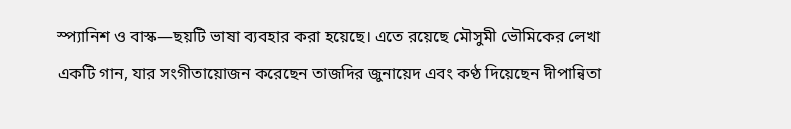স্প্যানিশ ও বাস্ক—ছয়টি ভাষা ব্যবহার করা হয়েছে। এতে রয়েছে মৌসুমী ভৌমিকের লেখা একটি গান, যার সংগীতায়োজন করেছেন তাজদির জুনায়েদ এবং কণ্ঠ দিয়েছেন দীপান্বিতা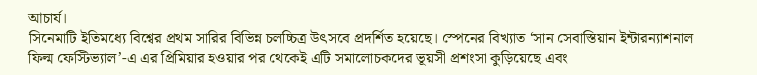আচার্য।
সিনেমাটি ইতিমধ্যে বিশ্বের প্রথম সারির বিভিন্ন চলচ্চিত্র উৎসবে প্রদর্শিত হয়েছে। স্পেনের বিখ্যাত ‘সান সেবাস্তিয়ান ইন্টারন্যাশনাল ফিল্ম ফেস্টিভ্যাল’-এ এর প্রিমিয়ার হওয়ার পর থেকেই এটি সমালোচকদের ভূয়সী প্রশংসা কুড়িয়েছে এবং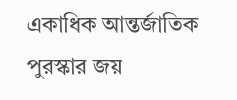একাধিক আন্তর্জাতিক পুরস্কার জয়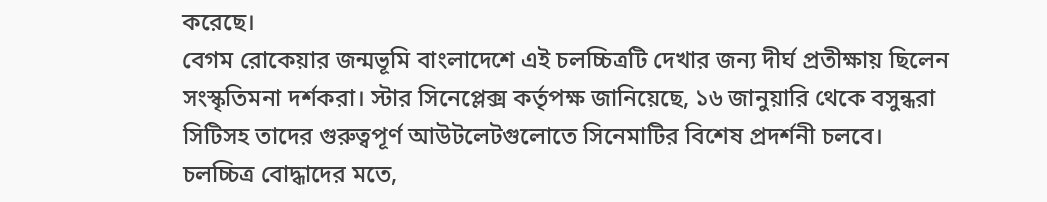করেছে।
বেগম রোকেয়ার জন্মভূমি বাংলাদেশে এই চলচ্চিত্রটি দেখার জন্য দীর্ঘ প্রতীক্ষায় ছিলেন সংস্কৃতিমনা দর্শকরা। স্টার সিনেপ্লেক্স কর্তৃপক্ষ জানিয়েছে, ১৬ জানুয়ারি থেকে বসুন্ধরা সিটিসহ তাদের গুরুত্বপূর্ণ আউটলেটগুলোতে সিনেমাটির বিশেষ প্রদর্শনী চলবে।
চলচ্চিত্র বোদ্ধাদের মতে,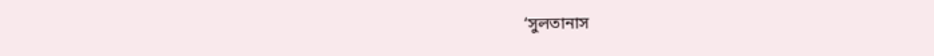‘সুলতানাস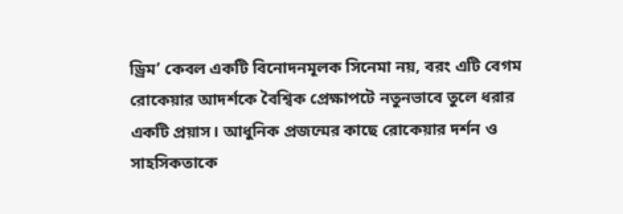ড্রিম’ কেবল একটি বিনোদনমূলক সিনেমা নয়, বরং এটি বেগম রোকেয়ার আদর্শকে বৈশ্বিক প্রেক্ষাপটে নতুনভাবে তুলে ধরার একটি প্রয়াস। আধুনিক প্রজন্মের কাছে রোকেয়ার দর্শন ও সাহসিকতাকে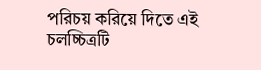পরিচয় করিয়ে দিতে এই চলচ্চিত্রটি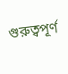গুরুত্বপূর্ণ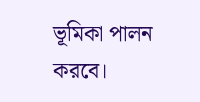ভূমিকা পালন করবে।